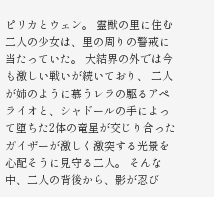ピリカとウェン。 霊獣の里に住む二人の少女は、里の周りの警戒に当たっていた。 大結界の外では今も激しい戦いが続いており、 二人が姉のように慕うレラの駆るアペライオと、シャドールの手によって堕ちた2体の竜星が交じり合ったガイザーが激しく激突する光景を心配そうに見守る二人。 そんな中、二人の背後から、影が忍び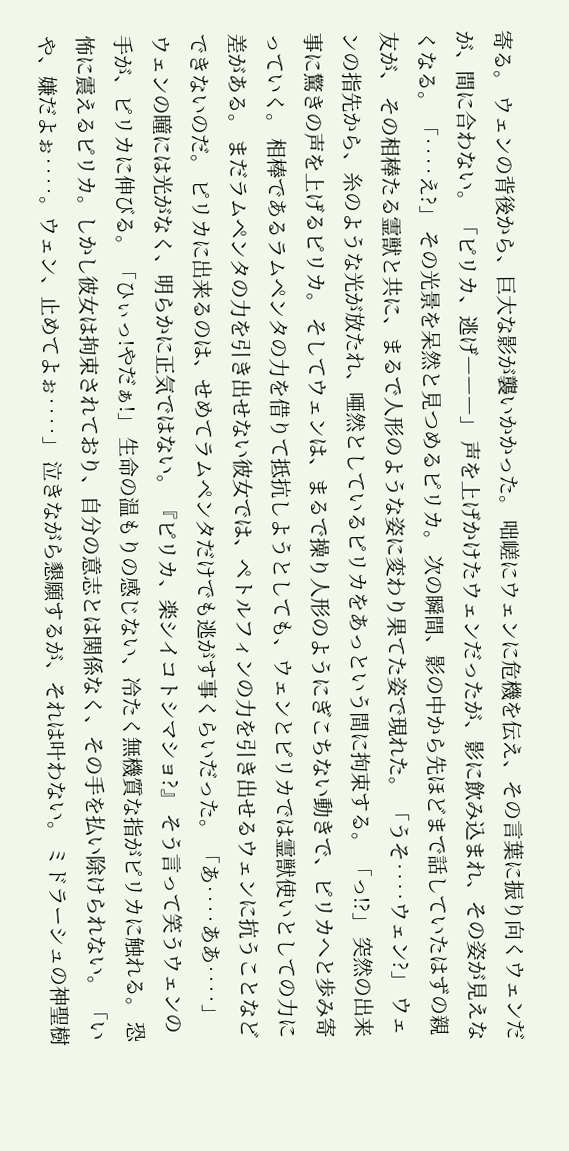寄る。 ウェンの背後から、巨大な影が襲いかかった。 咄嵯にウェンに危機を伝え、その言葉に振り向くウェンだが、間に合わない。 「ピリカ、逃げ―――」 声を上げかけたウェンだったが、影に飲み込まれ、その姿が見えなくなる。 「‥‥え?」 その光景を呆然と見つめるピリカ。 次の瞬間、影の中から先ほどまで話していたはずの親友が、 その相棒たる霊獣と共に、まるで人形のような姿に変わり果てた姿で現れた。 「うそ‥‥ウェン?」 ウェンの指先から、糸のような光が放たれ、唖然としているピリカをあっという間に拘束する。 「っ!?」 突然の出来事に驚きの声を上げるピリカ。 そしてウェンは、まるで操り人形のようにぎこちない動きで、ピリカへと歩み寄っていく。 相棒であるラムペンタの力を借りて抵抗しようとしても、ウェンとピリカでは霊獣使いとしての力に差がある。 まだラムペンタの力を引き出せない彼女では、ペトルフィンの力を引き出せるウェンに抗うことなどできないのだ。 ピリカに出来るのは、せめてラムペンタだけでも逃がす事くらいだった。 「あ‥‥ああ‥‥」 ウェンの瞳には光がなく、明らかに正気ではない。 『ピリカ、楽シイコトシマショ?』 そう言って笑うウェンの手が、ピリカに伸びる。 「ひぃっ!やだぁ!」 生命の温もりの感じない、冷たく無機質な指がピリカに触れる。 恐怖に震えるピリカ。しかし彼女は拘束されており、自分の意志とは関係なく、その手を払い除けられない。 「いや、嫌だよぉ‥‥。ウェン、止めてよぉ‥‥」 泣きながら懇願するが、それは叶わない。 ミドラーシュの神聖樹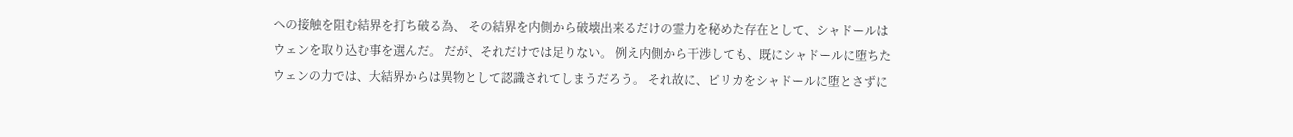への接触を阻む結界を打ち破る為、 その結界を内側から破壊出来るだけの霊力を秘めた存在として、シャドールはウェンを取り込む事を選んだ。 だが、それだけでは足りない。 例え内側から干渉しても、既にシャドールに堕ちたウェンの力では、大結界からは異物として認識されてしまうだろう。 それ故に、ピリカをシャドールに堕とさずに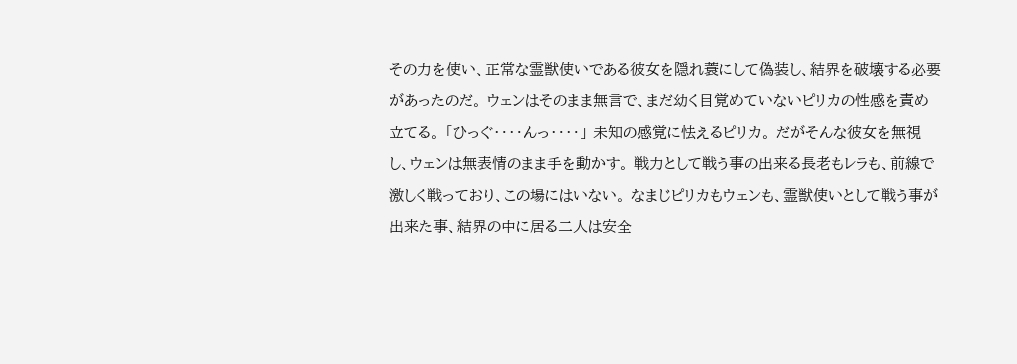その力を使い、正常な霊獣使いである彼女を隠れ蓑にして偽装し、結界を破壊する必要があったのだ。 ウェンはそのまま無言で、まだ幼く目覚めていないピリカの性感を責め立てる。 「ひっぐ‥‥んっ‥‥」 未知の感覚に怯えるピリカ。 だがそんな彼女を無視し、ウェンは無表情のまま手を動かす。 戦力として戦う事の出来る長老もレラも、前線で激しく戦っており、この場にはいない。 なまじピリカもウェンも、霊獣使いとして戦う事が出来た事、結界の中に居る二人は安全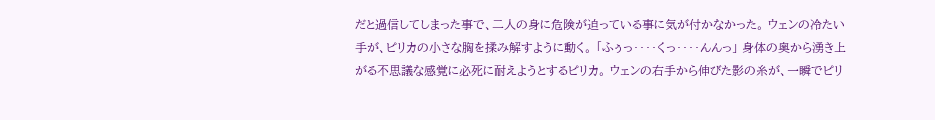だと過信してしまった事で、二人の身に危険が迫っている事に気が付かなかった。 ウェンの冷たい手が、ピリカの小さな胸を揉み解すように動く。 「ふぅっ‥‥くっ‥‥んんっ」 身体の奥から湧き上がる不思議な感覚に必死に耐えようとするピリカ。 ウェンの右手から伸びた影の糸が、一瞬でピリ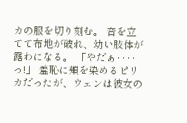カの服を切り刻む。 音を立てて布地が破れ、幼い肢体が露わになる。 「やだぁ‥‥っ!」 羞恥に頬を染めるピリカだったが、ウェンは彼女の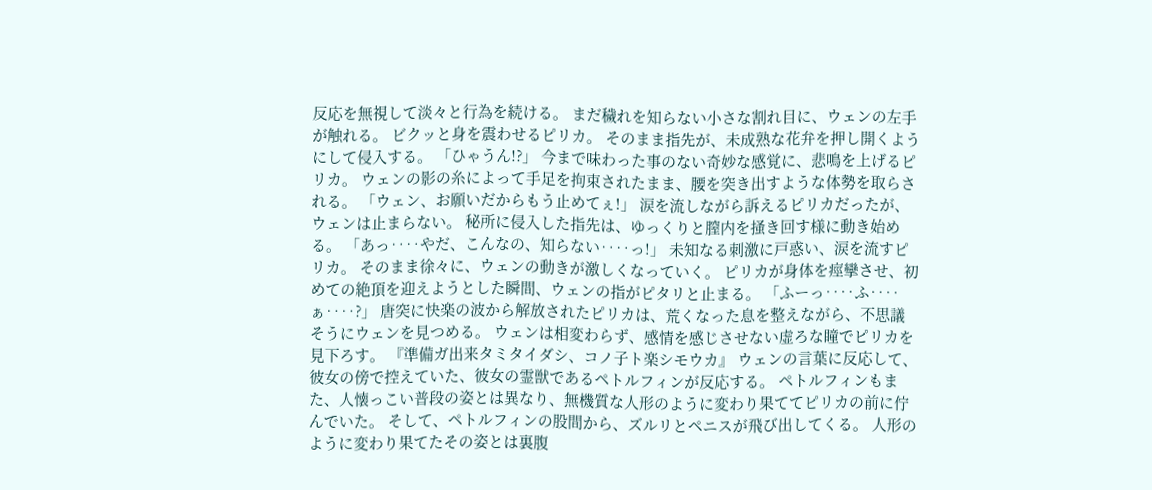反応を無視して淡々と行為を続ける。 まだ穢れを知らない小さな割れ目に、ウェンの左手が触れる。 ビクッと身を震わせるピリカ。 そのまま指先が、未成熟な花弁を押し開くようにして侵入する。 「ひゃうん!?」 今まで味わった事のない奇妙な感覚に、悲鳴を上げるピリカ。 ウェンの影の糸によって手足を拘束されたまま、腰を突き出すような体勢を取らされる。 「ウェン、お願いだからもう止めてぇ!」 涙を流しながら訴えるピリカだったが、ウェンは止まらない。 秘所に侵入した指先は、ゆっくりと膣内を掻き回す様に動き始める。 「あっ‥‥やだ、こんなの、知らない‥‥っ!」 未知なる刺激に戸惑い、涙を流すピリカ。 そのまま徐々に、ウェンの動きが激しくなっていく。 ピリカが身体を痙攣させ、初めての絶頂を迎えようとした瞬間、ウェンの指がピタリと止まる。 「ふーっ‥‥ふ‥‥ぁ‥‥?」 唐突に快楽の波から解放されたピリカは、荒くなった息を整えながら、不思議そうにウェンを見つめる。 ウェンは相変わらず、感情を感じさせない虚ろな瞳でピリカを見下ろす。 『準備ガ出来タミタイダシ、コノ子ト楽シモウカ』 ウェンの言葉に反応して、彼女の傍で控えていた、彼女の霊獣であるペトルフィンが反応する。 ペトルフィンもまた、人懐っこい普段の姿とは異なり、無機質な人形のように変わり果ててピリカの前に佇んでいた。 そして、ペトルフィンの股間から、ズルリとペニスが飛び出してくる。 人形のように変わり果てたその姿とは裏腹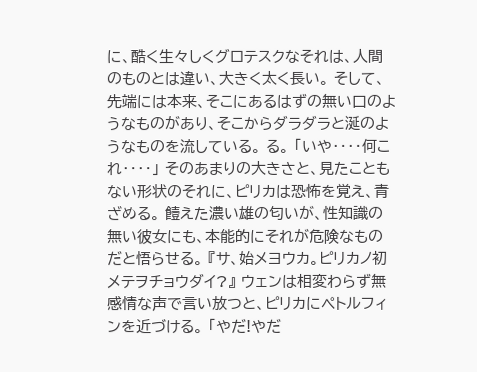に、酷く生々しくグロテスクなそれは、人間のものとは違い、大きく太く長い。 そして、先端には本来、そこにあるはずの無い口のようなものがあり、そこからダラダラと涎のようなものを流している。 る。 「いや‥‥何これ‥‥」 そのあまりの大きさと、見たこともない形状のそれに、ピリカは恐怖を覚え、青ざめる。 饐えた濃い雄の匂いが、性知識の無い彼女にも、本能的にそれが危険なものだと悟らせる。 『サ、始メヨウカ。ピリカノ初メテヲチョウダイ?』 ウェンは相変わらず無感情な声で言い放つと、ピリカにペトルフィンを近づける。 「やだ!やだ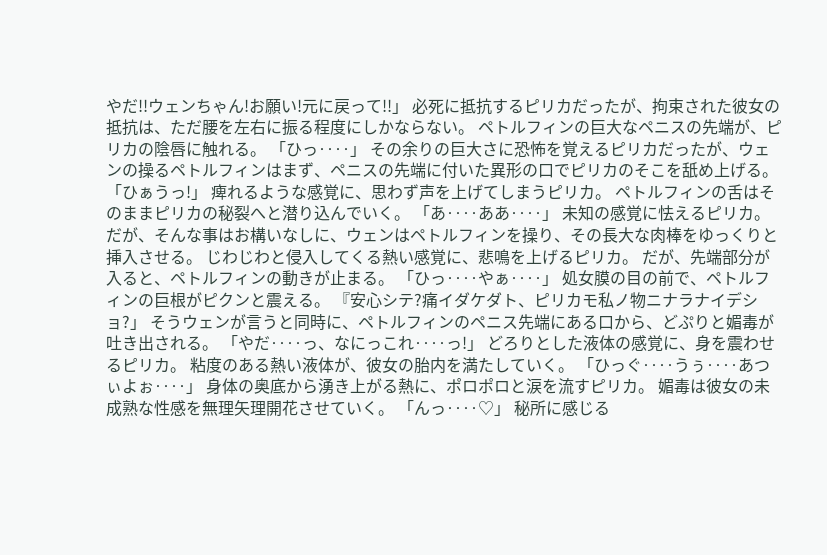やだ!!ウェンちゃん!お願い!元に戻って!!」 必死に抵抗するピリカだったが、拘束された彼女の抵抗は、ただ腰を左右に振る程度にしかならない。 ペトルフィンの巨大なペニスの先端が、ピリカの陰唇に触れる。 「ひっ‥‥」 その余りの巨大さに恐怖を覚えるピリカだったが、ウェンの操るペトルフィンはまず、ペニスの先端に付いた異形の口でピリカのそこを舐め上げる。 「ひぁうっ!」 痺れるような感覚に、思わず声を上げてしまうピリカ。 ペトルフィンの舌はそのままピリカの秘裂へと潜り込んでいく。 「あ‥‥ああ‥‥」 未知の感覚に怯えるピリカ。 だが、そんな事はお構いなしに、ウェンはペトルフィンを操り、その長大な肉棒をゆっくりと挿入させる。 じわじわと侵入してくる熱い感覚に、悲鳴を上げるピリカ。 だが、先端部分が入ると、ペトルフィンの動きが止まる。 「ひっ‥‥やぁ‥‥」 処女膜の目の前で、ペトルフィンの巨根がピクンと震える。 『安心シテ?痛イダケダト、ピリカモ私ノ物ニナラナイデショ?」 そうウェンが言うと同時に、ペトルフィンのペニス先端にある口から、どぷりと媚毒が吐き出される。 「やだ‥‥っ、なにっこれ‥‥っ!」 どろりとした液体の感覚に、身を震わせるピリカ。 粘度のある熱い液体が、彼女の胎内を満たしていく。 「ひっぐ‥‥うぅ‥‥あつぃよぉ‥‥」 身体の奥底から湧き上がる熱に、ポロポロと涙を流すピリカ。 媚毒は彼女の未成熟な性感を無理矢理開花させていく。 「んっ‥‥♡」 秘所に感じる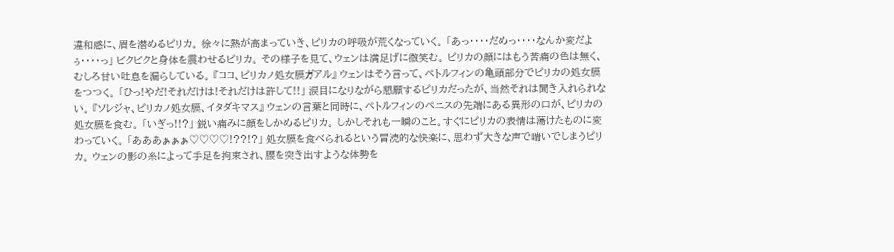違和感に、眉を潜めるピリカ。 徐々に熱が高まっていき、ピリカの呼吸が荒くなっていく。 「あっ‥‥だめっ‥‥なんか変だよぅ‥‥っ」 ビクビクと身体を震わせるピリカ。 その様子を見て、ウェンは満足げに微笑む。 ピリカの顔にはもう苦痛の色は無く、むしろ甘い吐息を漏らしている。 『ココ、ピリカノ処女膜ガアル』 ウェンはそう言って、ペトルフィンの亀頭部分でピリカの処女膜をつつく。 「ひっ!やだ!それだけは!それだけは許して!!」 涙目になりながら懇願するピリカだったが、当然それは聞き入れられない。 『ソレジャ、ピリカノ処女膜、イタダキマス』 ウェンの言葉と同時に、ペトルフィンのペニスの先端にある異形の口が、ピリカの処女膜を食む。 「いぎっ!!?」 鋭い痛みに顔をしかめるピリカ。 しかしそれも一瞬のこと。すぐにピリカの表情は蕩けたものに変わっていく。 「あああぁぁぁ♡♡♡♡!??!?」 処女膜を食べられるという冒涜的な快楽に、思わず大きな声で喘いでしまうピリカ。 ウェンの影の糸によって手足を拘束され、腰を突き出すような体勢を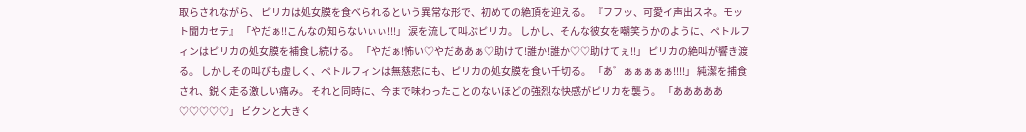取らされながら、 ピリカは処女膜を食べられるという異常な形で、初めての絶頂を迎える。 『フフッ、可愛イ声出スネ。モット聞カセテ』 「やだぁ!!こんなの知らないぃぃ!!!」 涙を流して叫ぶピリカ。 しかし、そんな彼女を嘲笑うかのように、ペトルフィンはピリカの処女膜を補食し続ける。 「やだぁ!怖い♡やだああぁ♡助けて!誰か!誰か♡♡助けてぇ!!」 ピリカの絶叫が響き渡る。 しかしその叫びも虚しく、ペトルフィンは無慈悲にも、ピリカの処女膜を食い千切る。 「あ゛ぁぁぁぁぁ!!!!」 純潔を捕食され、鋭く走る激しい痛み。 それと同時に、今まで味わったことのないほどの強烈な快感がピリカを襲う。 「あああああ♡♡♡♡♡」 ビクンと大きく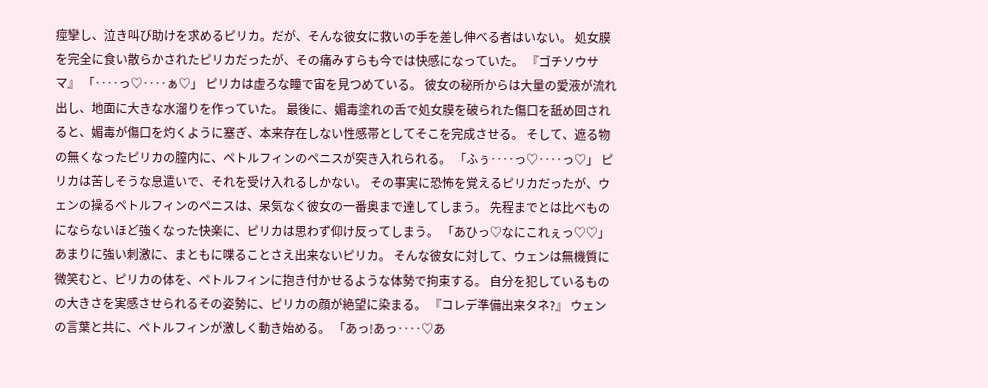痙攣し、泣き叫び助けを求めるピリカ。だが、そんな彼女に救いの手を差し伸べる者はいない。 処女膜を完全に食い散らかされたピリカだったが、その痛みすらも今では快感になっていた。 『ゴチソウサマ』 「‥‥っ♡‥‥ぁ♡」 ピリカは虚ろな瞳で宙を見つめている。 彼女の秘所からは大量の愛液が流れ出し、地面に大きな水溜りを作っていた。 最後に、媚毒塗れの舌で処女膜を破られた傷口を舐め回されると、媚毒が傷口を灼くように塞ぎ、本来存在しない性感帯としてそこを完成させる。 そして、遮る物の無くなったピリカの膣内に、ペトルフィンのペニスが突き入れられる。 「ふぅ‥‥っ♡‥‥っ♡」 ピリカは苦しそうな息遣いで、それを受け入れるしかない。 その事実に恐怖を覚えるピリカだったが、ウェンの操るペトルフィンのペニスは、呆気なく彼女の一番奥まで達してしまう。 先程までとは比べものにならないほど強くなった快楽に、ピリカは思わず仰け反ってしまう。 「あひっ♡なにこれぇっ♡♡」 あまりに強い刺激に、まともに喋ることさえ出来ないピリカ。 そんな彼女に対して、ウェンは無機質に微笑むと、ピリカの体を、ペトルフィンに抱き付かせるような体勢で拘束する。 自分を犯しているものの大きさを実感させられるその姿勢に、ピリカの顔が絶望に染まる。 『コレデ準備出来タネ?』 ウェンの言葉と共に、ペトルフィンが激しく動き始める。 「あっ!あっ‥‥♡あ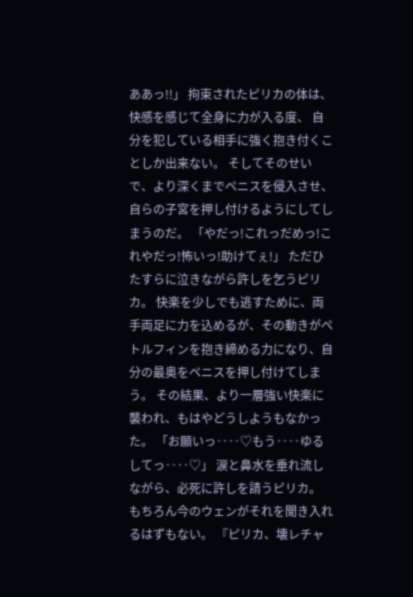ああっ!!」 拘束されたピリカの体は、快感を感じて全身に力が入る度、 自分を犯している相手に強く抱き付くことしか出来ない。 そしてそのせいで、より深くまでペニスを侵入させ、自らの子宮を押し付けるようにしてしまうのだ。 「やだっ!これっだめっ!これやだっ!怖いっ!助けてぇ!」 ただひたすらに泣きながら許しを乞うピリカ。 快楽を少しでも逃すために、両手両足に力を込めるが、その動きがペトルフィンを抱き締める力になり、自分の最奥をペニスを押し付けてしまう。 その結果、より一層強い快楽に襲われ、もはやどうしようもなかった。 「お願いっ‥‥♡もう‥‥ゆるしてっ‥‥♡」 涙と鼻水を垂れ流しながら、必死に許しを請うピリカ。 もちろん今のウェンがそれを聞き入れるはずもない。 『ピリカ、壊レチャ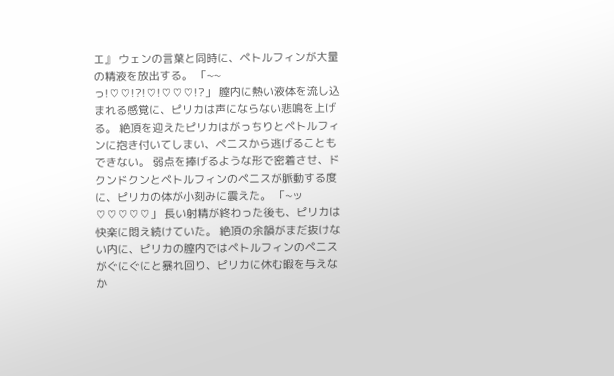エ』 ウェンの言葉と同時に、ペトルフィンが大量の精液を放出する。 「~~っ!♡♡!?!♡!♡♡♡!?」 膣内に熱い液体を流し込まれる感覚に、ピリカは声にならない悲鳴を上げる。 絶頂を迎えたピリカはがっちりとペトルフィンに抱き付いてしまい、ペニスから逃げることもできない。 弱点を捧げるような形で密着させ、ドクンドクンとペトルフィンのペニスが脈動する度に、ピリカの体が小刻みに震えた。 「~ッ♡♡♡♡♡」 長い射精が終わった後も、ピリカは快楽に悶え続けていた。 絶頂の余韻がまだ抜けない内に、ピリカの膣内ではペトルフィンのペニスがぐにぐにと暴れ回り、ピリカに休む暇を与えなか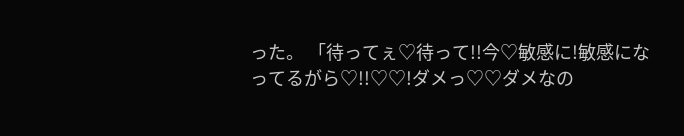った。 「待ってぇ♡待って!!今♡敏感に!敏感になってるがら♡!!♡♡!ダメっ♡♡ダメなの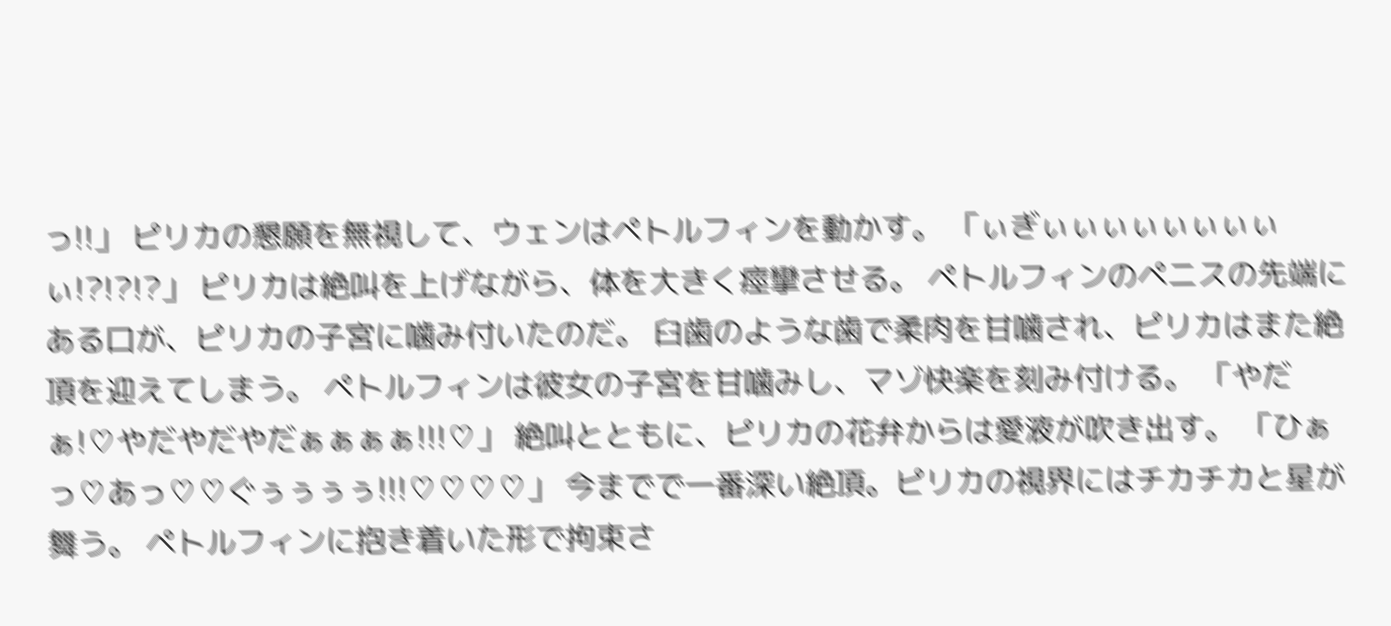っ!!」 ピリカの懇願を無視して、ウェンはペトルフィンを動かす。 「ぃぎぃぃぃぃぃぃぃぃぃ!?!?!?」 ピリカは絶叫を上げながら、体を大きく痙攣させる。 ペトルフィンのペニスの先端にある口が、ピリカの子宮に噛み付いたのだ。 臼歯のような歯で柔肉を甘噛され、ピリカはまた絶頂を迎えてしまう。 ペトルフィンは彼女の子宮を甘噛みし、マゾ快楽を刻み付ける。 「やだぁ!♡やだやだやだぁぁぁぁ!!!♡」 絶叫とともに、ピリカの花弁からは愛液が吹き出す。 「ひぁっ♡あっ♡♡ぐぅぅぅぅ!!!♡♡♡♡」 今までで一番深い絶頂。ピリカの視界にはチカチカと星が舞う。 ペトルフィンに抱き着いた形で拘束さ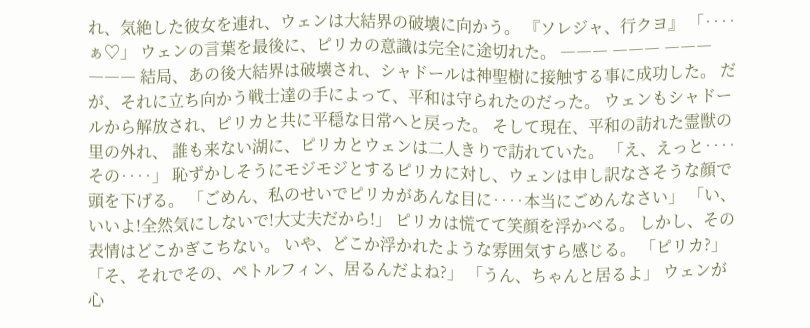れ、気絶した彼女を連れ、ウェンは大結界の破壊に向かう。 『ソレジャ、行クヨ』 「‥‥ぁ♡」 ウェンの言葉を最後に、ピリカの意識は完全に途切れた。 ――― ――― ――― ――― 結局、あの後大結界は破壊され、シャドールは神聖樹に接触する事に成功した。 だが、それに立ち向かう戦士達の手によって、平和は守られたのだった。 ウェンもシャドールから解放され、ピリカと共に平穏な日常へと戻った。 そして現在、平和の訪れた霊獣の里の外れ、 誰も来ない湖に、ピリカとウェンは二人きりで訪れていた。 「え、えっと‥‥その‥‥」 恥ずかしそうにモジモジとするピリカに対し、ウェンは申し訳なさそうな顔で頭を下げる。 「ごめん、私のせいでピリカがあんな目に‥‥本当にごめんなさい」 「い、いいよ!全然気にしないで!大丈夫だから!」 ピリカは慌てて笑顔を浮かべる。 しかし、その表情はどこかぎこちない。 いや、どこか浮かれたような雰囲気すら感じる。 「ピリカ?」 「そ、それでその、ペトルフィン、居るんだよね?」 「うん、ちゃんと居るよ」 ウェンが心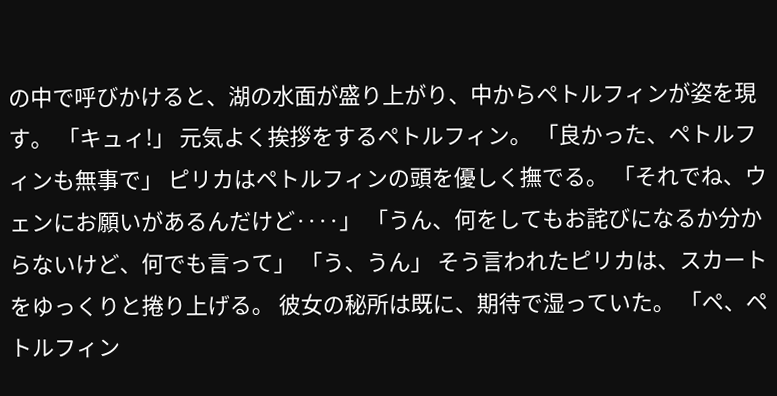の中で呼びかけると、湖の水面が盛り上がり、中からペトルフィンが姿を現す。 「キュィ!」 元気よく挨拶をするペトルフィン。 「良かった、ペトルフィンも無事で」 ピリカはペトルフィンの頭を優しく撫でる。 「それでね、ウェンにお願いがあるんだけど‥‥」 「うん、何をしてもお詫びになるか分からないけど、何でも言って」 「う、うん」 そう言われたピリカは、スカートをゆっくりと捲り上げる。 彼女の秘所は既に、期待で湿っていた。 「ペ、ペトルフィン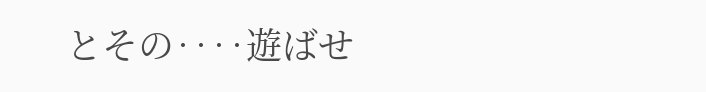とその‥‥遊ばせ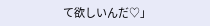て欲しいんだ♡」